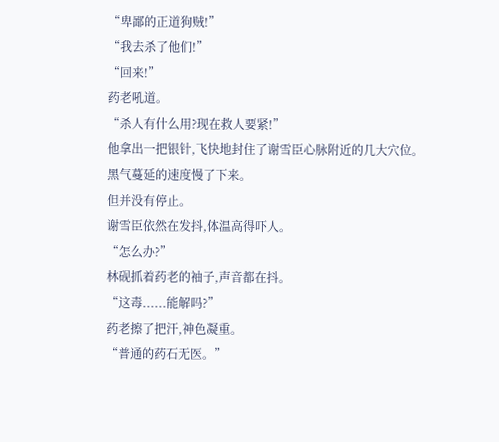“卑鄙的正道狗贼!”
“我去杀了他们!”
“回来!”
药老吼道。
“杀人有什么用?现在救人要紧!”
他拿出一把银针,飞快地封住了谢雪臣心脉附近的几大穴位。
黑气蔓延的速度慢了下来。
但并没有停止。
谢雪臣依然在发抖,体温高得吓人。
“怎么办?”
林砚抓着药老的袖子,声音都在抖。
“这毒......能解吗?”
药老擦了把汗,神色凝重。
“普通的药石无医。”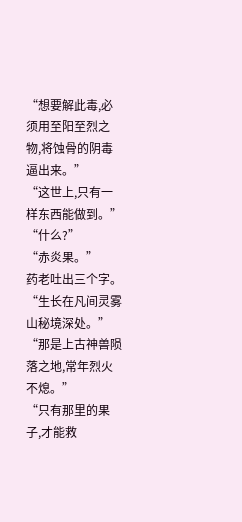“想要解此毒,必须用至阳至烈之物,将蚀骨的阴毒逼出来。”
“这世上,只有一样东西能做到。”
“什么?”
“赤炎果。”
药老吐出三个字。
“生长在凡间灵雾山秘境深处。”
“那是上古神兽陨落之地,常年烈火不熄。”
“只有那里的果子,才能救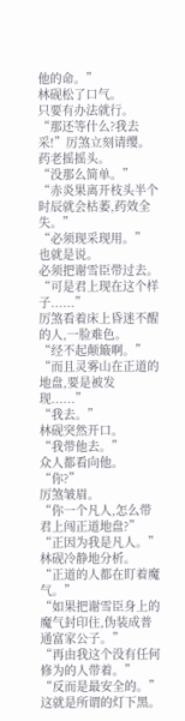他的命。”
林砚松了口气。
只要有办法就行。
“那还等什么?我去采!”厉煞立刻请缨。
药老摇摇头。
“没那么简单。”
“赤炎果离开枝头半个时辰就会枯萎,药效全失。”
“必须现采现用。”
也就是说。
必须把谢雪臣带过去。
“可是君上现在这个样子......”
厉煞看着床上昏迷不醒的人,一脸难色。
“经不起颠簸啊。”
“而且灵雾山在正道的地盘,要是被发现......”
“我去。”
林砚突然开口。
“我带他去。”
众人都看向他。
“你?”
厉煞皱眉。
“你一个凡人,怎么带君上闯正道地盘?”
“正因为我是凡人。”
林砚冷静地分析。
“正道的人都在盯着魔气。”
“如果把谢雪臣身上的魔气封印住,伪装成普通富家公子。”
“再由我这个没有任何修为的人带着。”
“反而是最安全的。”
这就是所谓的灯下黑。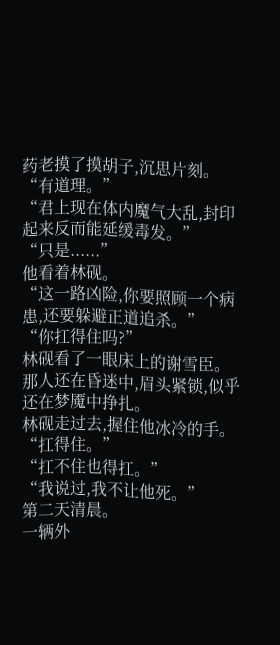药老摸了摸胡子,沉思片刻。
“有道理。”
“君上现在体内魔气大乱,封印起来反而能延缓毒发。”
“只是......”
他看着林砚。
“这一路凶险,你要照顾一个病患,还要躲避正道追杀。”
“你扛得住吗?”
林砚看了一眼床上的谢雪臣。
那人还在昏迷中,眉头紧锁,似乎还在梦魇中挣扎。
林砚走过去,握住他冰冷的手。
“扛得住。”
“扛不住也得扛。”
“我说过,我不让他死。”
第二天清晨。
一辆外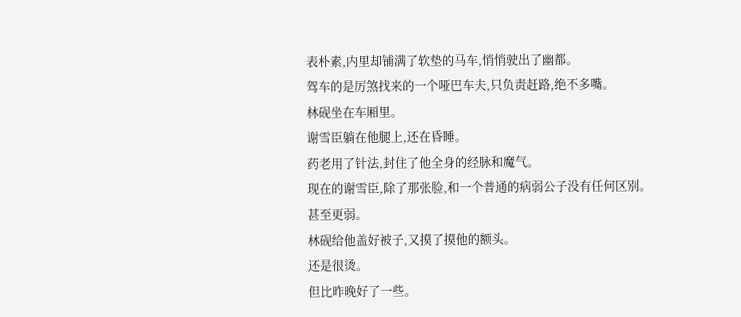表朴素,内里却铺满了软垫的马车,悄悄驶出了幽都。
驾车的是厉煞找来的一个哑巴车夫,只负责赶路,绝不多嘴。
林砚坐在车厢里。
谢雪臣躺在他腿上,还在昏睡。
药老用了针法,封住了他全身的经脉和魔气。
现在的谢雪臣,除了那张脸,和一个普通的病弱公子没有任何区别。
甚至更弱。
林砚给他盖好被子,又摸了摸他的额头。
还是很烫。
但比昨晚好了一些。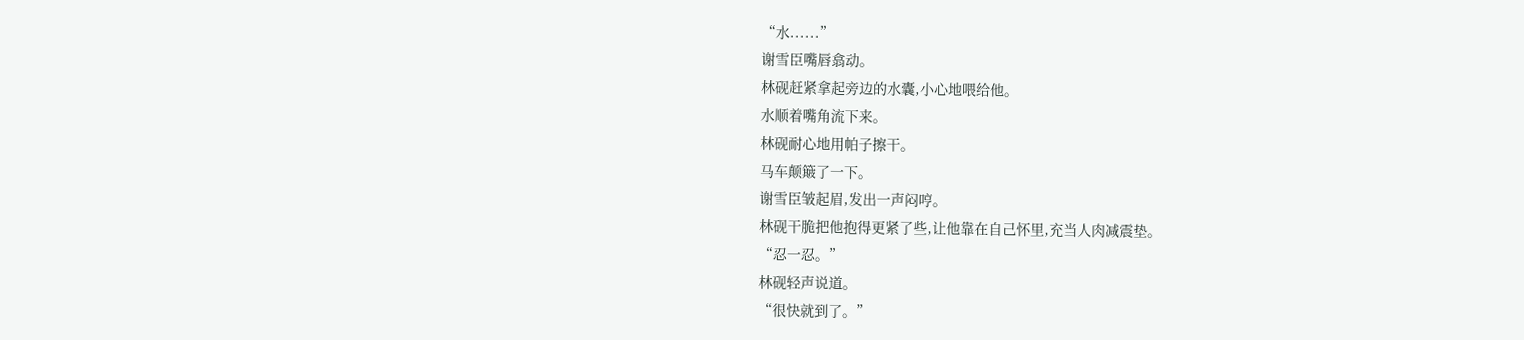“水......”
谢雪臣嘴唇翕动。
林砚赶紧拿起旁边的水囊,小心地喂给他。
水顺着嘴角流下来。
林砚耐心地用帕子擦干。
马车颠簸了一下。
谢雪臣皱起眉,发出一声闷哼。
林砚干脆把他抱得更紧了些,让他靠在自己怀里,充当人肉减震垫。
“忍一忍。”
林砚轻声说道。
“很快就到了。”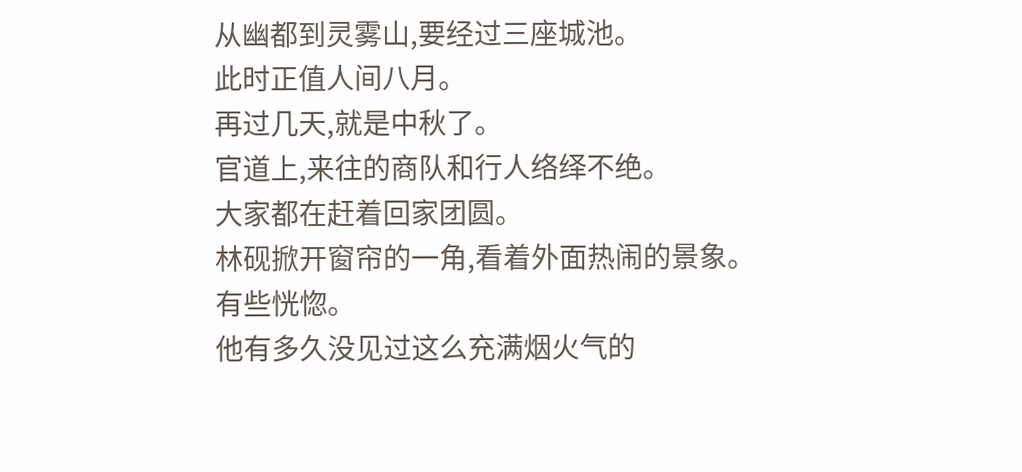从幽都到灵雾山,要经过三座城池。
此时正值人间八月。
再过几天,就是中秋了。
官道上,来往的商队和行人络绎不绝。
大家都在赶着回家团圆。
林砚掀开窗帘的一角,看着外面热闹的景象。
有些恍惚。
他有多久没见过这么充满烟火气的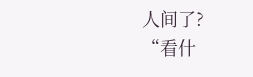人间了?
“看什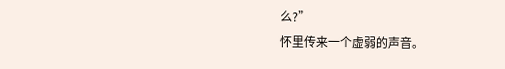么?”
怀里传来一个虚弱的声音。